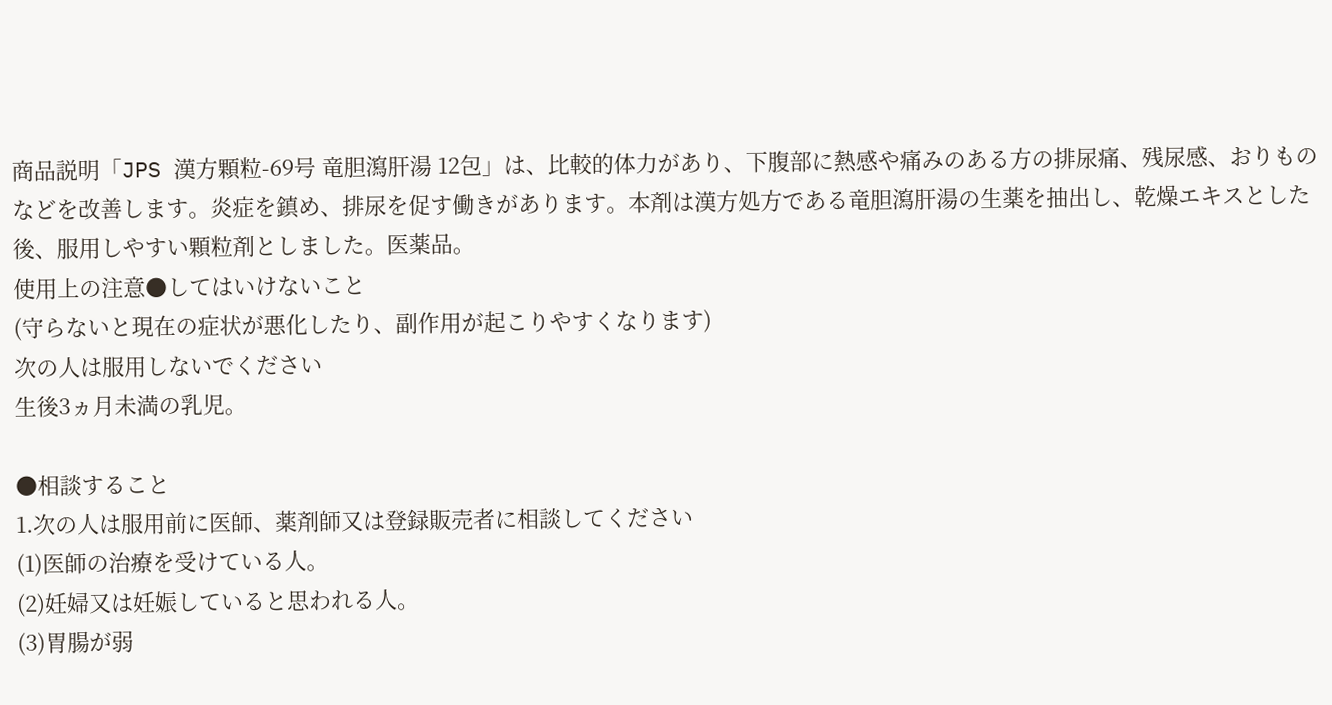商品説明「JPS 漢方顆粒-69号 竜胆瀉肝湯 12包」は、比較的体力があり、下腹部に熱感や痛みのある方の排尿痛、残尿感、おりものなどを改善します。炎症を鎮め、排尿を促す働きがあります。本剤は漢方処方である竜胆瀉肝湯の生薬を抽出し、乾燥エキスとした後、服用しやすい顆粒剤としました。医薬品。
使用上の注意●してはいけないこと
(守らないと現在の症状が悪化したり、副作用が起こりやすくなります)
次の人は服用しないでください
生後3ヵ月未満の乳児。

●相談すること
1.次の人は服用前に医師、薬剤師又は登録販売者に相談してください
(1)医師の治療を受けている人。
(2)妊婦又は妊娠していると思われる人。
(3)胃腸が弱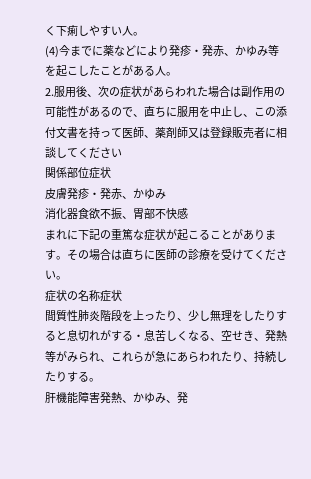く下痢しやすい人。
(4)今までに薬などにより発疹・発赤、かゆみ等を起こしたことがある人。
2.服用後、次の症状があらわれた場合は副作用の可能性があるので、直ちに服用を中止し、この添付文書を持って医師、薬剤師又は登録販売者に相談してください
関係部位症状
皮膚発疹・発赤、かゆみ
消化器食欲不振、胃部不快感
まれに下記の重篤な症状が起こることがあります。その場合は直ちに医師の診療を受けてください。
症状の名称症状
間質性肺炎階段を上ったり、少し無理をしたりすると息切れがする・息苦しくなる、空せき、発熱等がみられ、これらが急にあらわれたり、持続したりする。
肝機能障害発熱、かゆみ、発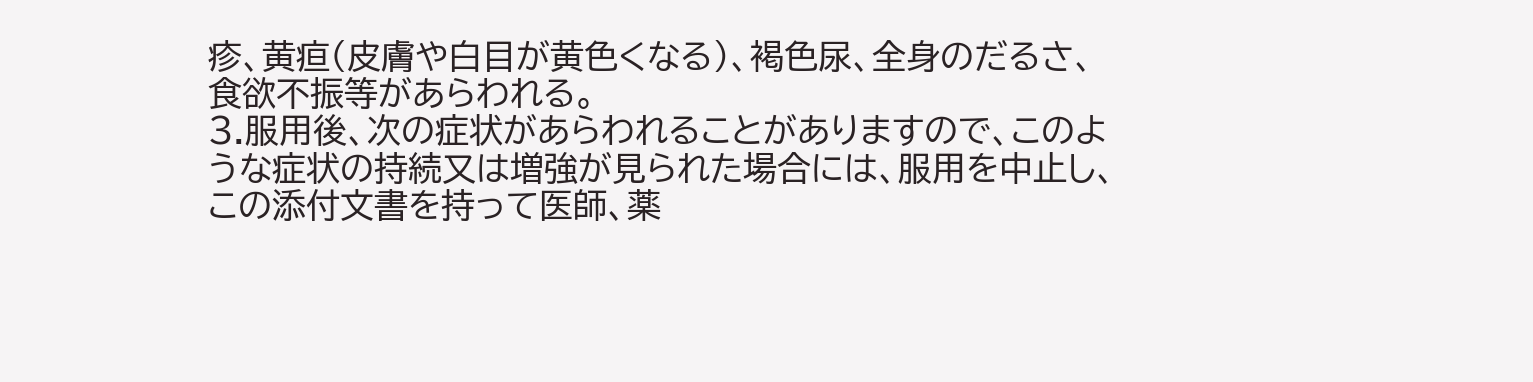疹、黄疸(皮膚や白目が黄色くなる)、褐色尿、全身のだるさ、食欲不振等があらわれる。
3.服用後、次の症状があらわれることがありますので、このような症状の持続又は増強が見られた場合には、服用を中止し、この添付文書を持って医師、薬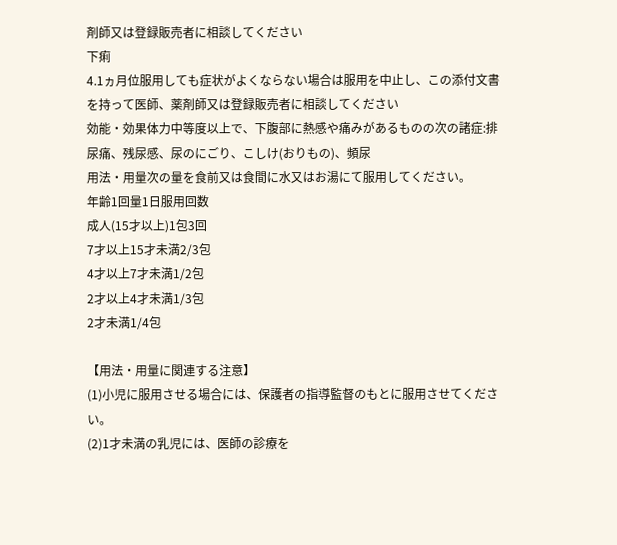剤師又は登録販売者に相談してください
下痢
4.1ヵ月位服用しても症状がよくならない場合は服用を中止し、この添付文書を持って医師、薬剤師又は登録販売者に相談してください
効能・効果体力中等度以上で、下腹部に熱感や痛みがあるものの次の諸症:排尿痛、残尿感、尿のにごり、こしけ(おりもの)、頻尿
用法・用量次の量を食前又は食間に水又はお湯にて服用してください。
年齢1回量1日服用回数
成人(15才以上)1包3回
7才以上15才未満2/3包
4才以上7才未満1/2包
2才以上4才未満1/3包
2才未満1/4包

【用法・用量に関連する注意】
(1)小児に服用させる場合には、保護者の指導監督のもとに服用させてください。
(2)1才未満の乳児には、医師の診療を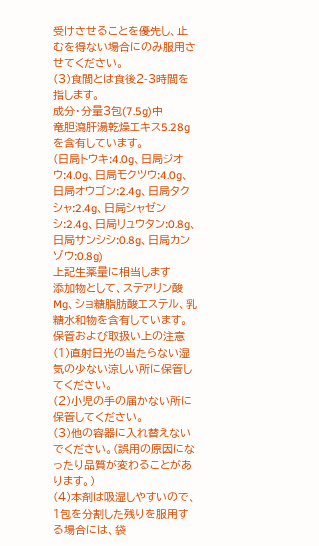受けさせることを優先し、止むを得ない場合にのみ服用させてください。
(3)食間とは食後2-3時間を指します。
成分・分量3包(7.5g)中
竜胆瀉肝湯乾燥エキス5.28gを含有しています。
(日局トウキ:4.0g、日局ジオウ:4.0g、日局モクツウ:4.0g、日局オウゴン:2.4g、日局タクシャ:2.4g、日局シャゼンシ:2.4g、日局リュウタン:0.8g、日局サンシシ:0.8g、日局カンゾウ:0.8g)
上記生薬量に相当します
添加物として、ステアリン酸Mg、ショ糖脂肪酸エステル、乳糖水和物を含有しています。
保管および取扱い上の注意(1)直射日光の当たらない湿気の少ない涼しい所に保管してください。
(2)小児の手の届かない所に保管してください。
(3)他の容器に入れ替えないでください。(誤用の原因になったり品質が変わることがあります。)
(4)本剤は吸湿しやすいので、1包を分割した残りを服用する場合には、袋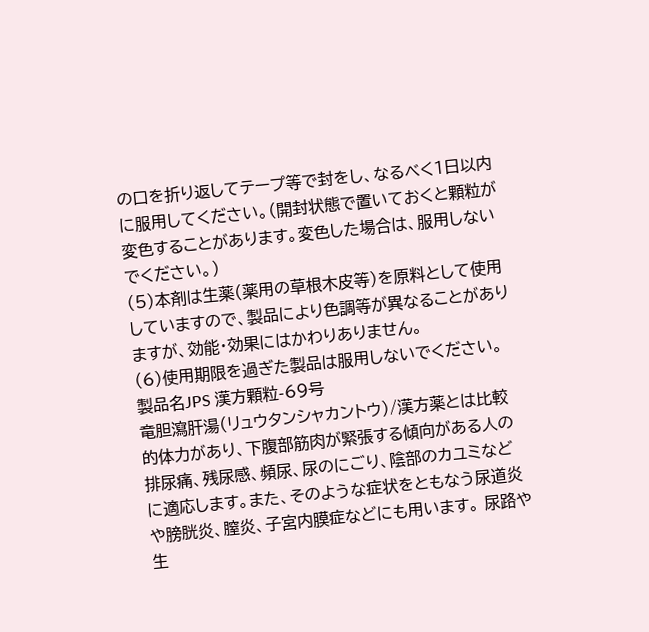の口を折り返してテープ等で封をし、なるべく1日以内に服用してください。(開封状態で置いておくと顆粒が変色することがあります。変色した場合は、服用しないでください。)
(5)本剤は生薬(薬用の草根木皮等)を原料として使用していますので、製品により色調等が異なることがありますが、効能・効果にはかわりありません。
(6)使用期限を過ぎた製品は服用しないでください。
製品名JPS 漢方顆粒-69号
竜胆瀉肝湯(リュウタンシャカントウ)/漢方薬とは比較的体力があり、下腹部筋肉が緊張する傾向がある人の排尿痛、残尿感、頻尿、尿のにごり、陰部のカユミなどに適応します。また、そのような症状をともなう尿道炎や膀胱炎、膣炎、子宮内膜症などにも用います。 尿路や生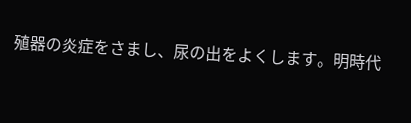殖器の炎症をさまし、尿の出をよくします。明時代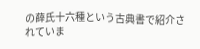の薛氏十六種という古典書で紹介されていま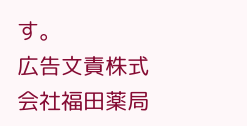す。
広告文責株式会社福田薬局